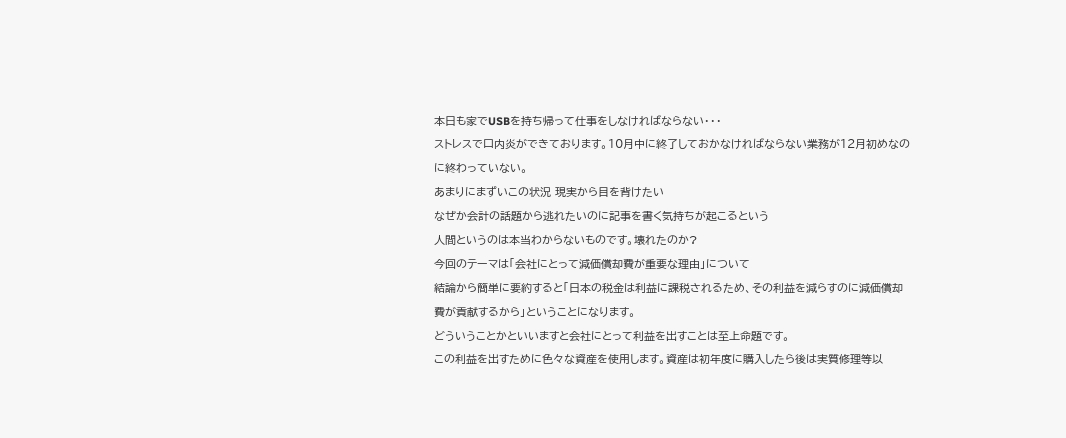本日も家でUSBを持ち帰って仕事をしなければならない・・・
ストレスで口内炎ができております。10月中に終了しておかなければならない業務が12月初めなのに終わっていない。
あまりにまずいこの状況 現実から目を背けたい
なぜか会計の話題から逃れたいのに記事を書く気持ちが起こるという
人間というのは本当わからないものです。壊れたのか?
今回のテーマは「会社にとって減価償却費が重要な理由」について
結論から簡単に要約すると「日本の税金は利益に課税されるため、その利益を減らすのに減価償却費が貢献するから」ということになります。
どういうことかといいますと会社にとって利益を出すことは至上命題です。
この利益を出すために色々な資産を使用します。資産は初年度に購入したら後は実質修理等以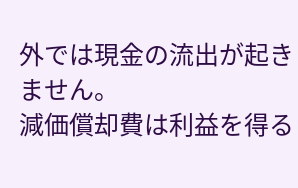外では現金の流出が起きません。
減価償却費は利益を得る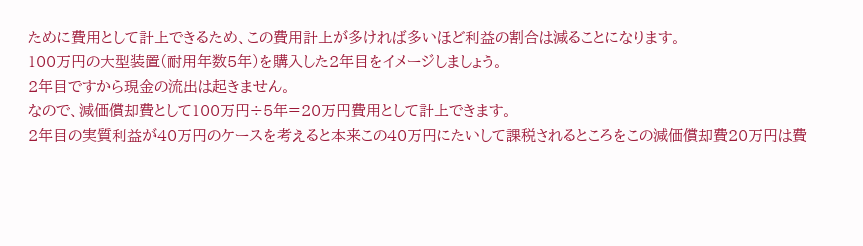ために費用として計上できるため、この費用計上が多ければ多いほど利益の割合は減ることになります。
100万円の大型装置(耐用年数5年)を購入した2年目をイメージしましょう。
2年目ですから現金の流出は起きません。
なので、減価償却費として100万円÷5年=20万円費用として計上できます。
2年目の実質利益が40万円のケースを考えると本来この40万円にたいして課税されるところをこの減価償却費20万円は費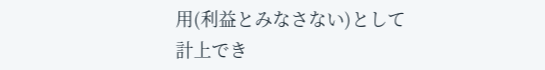用(利益とみなさない)として計上でき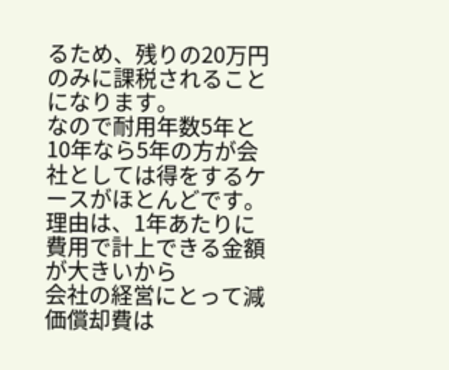るため、残りの20万円のみに課税されることになります。
なので耐用年数5年と10年なら5年の方が会社としては得をするケースがほとんどです。
理由は、1年あたりに費用で計上できる金額が大きいから
会社の経営にとって減価償却費は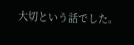大切という話でした。